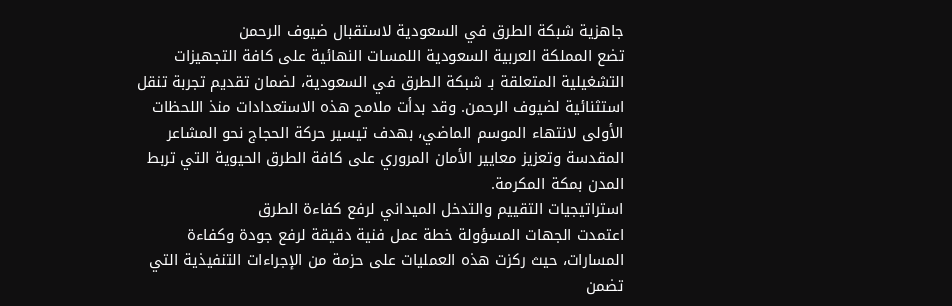جاهزية شبكة الطرق في السعودية لاستقبال ضيوف الرحمن
تضع المملكة العربية السعودية اللمسات النهائية على كافة التجهيزات التشغيلية المتعلقة بـ شبكة الطرق في السعودية، لضمان تقديم تجربة تنقل استثنائية لضيوف الرحمن. وقد بدأت ملامح هذه الاستعدادات منذ اللحظات الأولى لانتهاء الموسم الماضي، بهدف تيسير حركة الحجاج نحو المشاعر المقدسة وتعزيز معايير الأمان المروري على كافة الطرق الحيوية التي تربط المدن بمكة المكرمة.
استراتيجيات التقييم والتدخل الميداني لرفع كفاءة الطرق
اعتمدت الجهات المسؤولة خطة عمل فنية دقيقة لرفع جودة وكفاءة المسارات، حيث ركزت هذه العمليات على حزمة من الإجراءات التنفيذية التي تضمن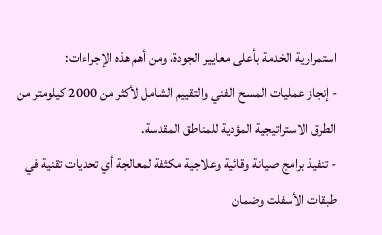استمرارية الخدمة بأعلى معايير الجودة، ومن أهم هذه الإجراءات:
- إنجاز عمليات المسح الفني والتقييم الشامل لأكثر من 2000 كيلومتر من الطرق الاستراتيجية المؤدية للمناطق المقدسة.
- تنفيذ برامج صيانة وقائية وعلاجية مكثفة لمعالجة أي تحديات تقنية في طبقات الأسفلت وضمان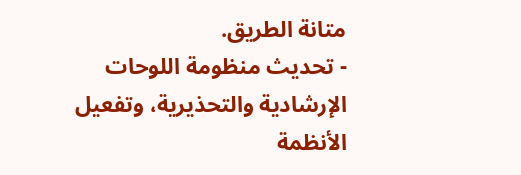متانة الطريق.
- تحديث منظومة اللوحات الإرشادية والتحذيرية، وتفعيل الأنظمة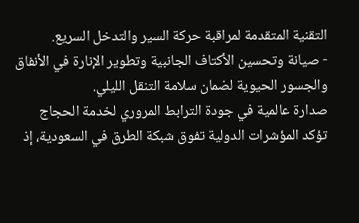التقنية المتقدمة لمراقبة حركة السير والتدخل السريع.
- صيانة وتحسين الأكتاف الجانبية وتطوير الإنارة في الأنفاق والجسور الحيوية لضمان سلامة التنقل الليلي.
صدارة عالمية في جودة الترابط المروري لخدمة الحجاج
تؤكد المؤشرات الدولية تفوق شبكة الطرق في السعودية، إذ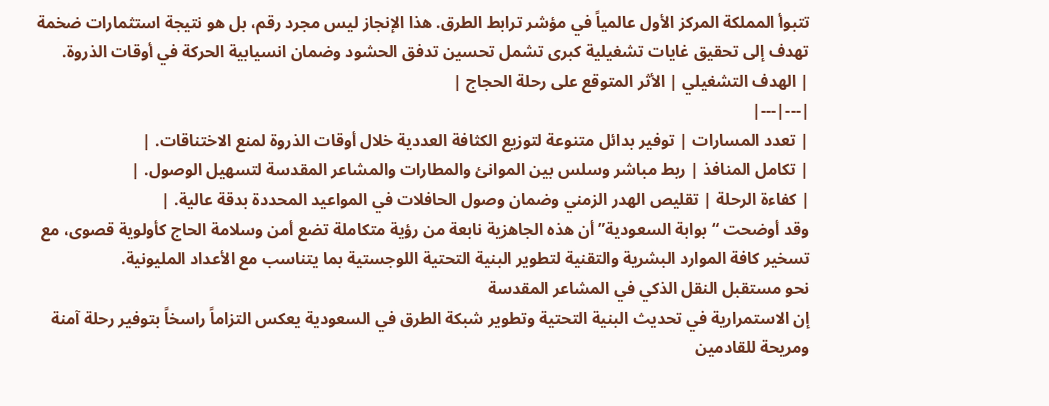تتبوأ المملكة المركز الأول عالمياً في مؤشر ترابط الطرق. هذا الإنجاز ليس مجرد رقم، بل هو نتيجة استثمارات ضخمة تهدف إلى تحقيق غايات تشغيلية كبرى تشمل تحسين تدفق الحشود وضمان انسيابية الحركة في أوقات الذروة.
| الهدف التشغيلي | الأثر المتوقع على رحلة الحجاج |
|---|---|
| تعدد المسارات | توفير بدائل متنوعة لتوزيع الكثافة العددية خلال أوقات الذروة لمنع الاختناقات. |
| تكامل المنافذ | ربط مباشر وسلس بين الموانئ والمطارات والمشاعر المقدسة لتسهيل الوصول. |
| كفاءة الرحلة | تقليص الهدر الزمني وضمان وصول الحافلات في المواعيد المحددة بدقة عالية. |
وقد أوضحت “بوابة السعودية” أن هذه الجاهزية نابعة من رؤية متكاملة تضع أمن وسلامة الحاج كأولوية قصوى، مع تسخير كافة الموارد البشرية والتقنية لتطوير البنية التحتية اللوجستية بما يتناسب مع الأعداد المليونية.
نحو مستقبل النقل الذكي في المشاعر المقدسة
إن الاستمرارية في تحديث البنية التحتية وتطوير شبكة الطرق في السعودية يعكس التزاماً راسخاً بتوفير رحلة آمنة ومريحة للقادمين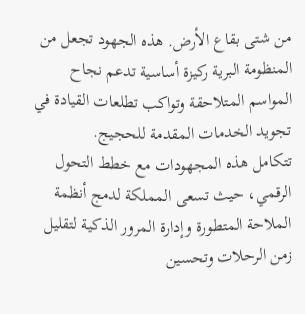من شتى بقاع الأرض. هذه الجهود تجعل من المنظومة البرية ركيزة أساسية تدعم نجاح المواسم المتلاحقة وتواكب تطلعات القيادة في تجويد الخدمات المقدمة للحجيج.
تتكامل هذه المجهودات مع خطط التحول الرقمي، حيث تسعى المملكة لدمج أنظمة الملاحة المتطورة وإدارة المرور الذكية لتقليل زمن الرحلات وتحسين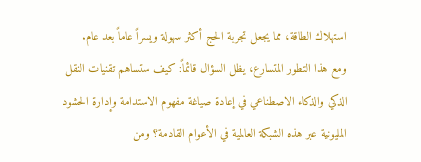استهلاك الطاقة، مما يجعل تجربة الحج أكثر سهولة ويسراً عاماً بعد عام.
ومع هذا التطور المتسارع، يظل السؤال قائماً: كيف ستساهم تقنيات النقل الذكي والذكاء الاصطناعي في إعادة صياغة مفهوم الاستدامة وإدارة الحشود المليونية عبر هذه الشبكة العالمية في الأعوام القادمة؟ ومن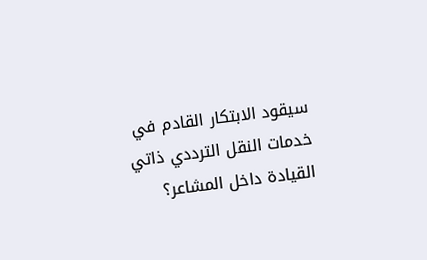سيقود الابتكار القادم في خدمات النقل الترددي ذاتي القيادة داخل المشاعر؟